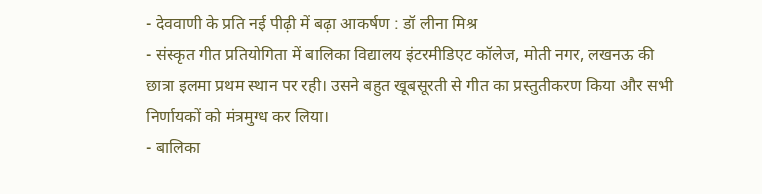- देववाणी के प्रति नई पीढ़ी में बढ़ा आकर्षण : डॉ लीना मिश्र
- संस्कृत गीत प्रतियोगिता में बालिका विद्यालय इंटरमीडिएट कॉलेज, मोती नगर, लखनऊ की छात्रा इलमा प्रथम स्थान पर रही। उसने बहुत खूबसूरती से गीत का प्रस्तुतीकरण किया और सभी निर्णायकों को मंत्रमुग्ध कर लिया।
- बालिका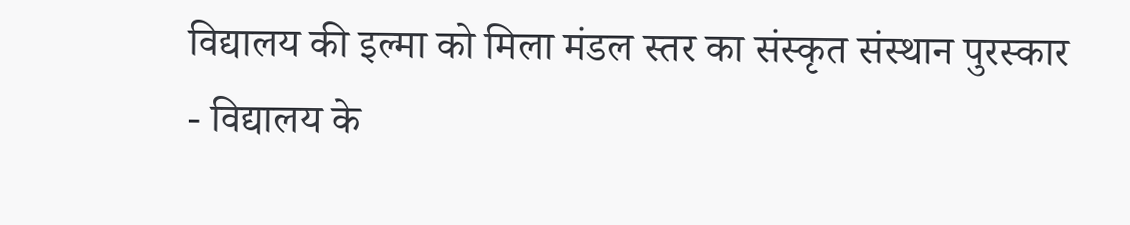विद्यालय की इल्मा को मिला मंडल स्तर का संस्कृत संस्थान पुरस्कार
- विद्यालय के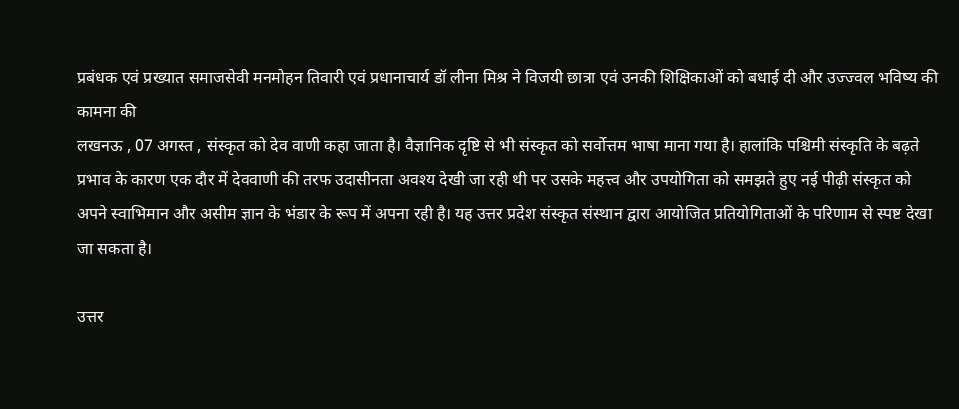प्रबंधक एवं प्रख्यात समाजसेवी मनमोहन तिवारी एवं प्रधानाचार्य डॉ लीना मिश्र ने विजयी छात्रा एवं उनकी शिक्षिकाओं को बधाई दी और उज्ज्वल भविष्य की कामना की
लखनऊ , 07 अगस्त , संस्कृत को देव वाणी कहा जाता है। वैज्ञानिक दृष्टि से भी संस्कृत को सर्वोत्तम भाषा माना गया है। हालांकि पश्चिमी संस्कृति के बढ़ते प्रभाव के कारण एक दौर में देववाणी की तरफ उदासीनता अवश्य देखी जा रही थी पर उसके महत्त्व और उपयोगिता को समझते हुए नई पीढ़ी संस्कृत को अपने स्वाभिमान और असीम ज्ञान के भंडार के रूप में अपना रही है। यह उत्तर प्रदेश संस्कृत संस्थान द्वारा आयोजित प्रतियोगिताओं के परिणाम से स्पष्ट देखा जा सकता है।

उत्तर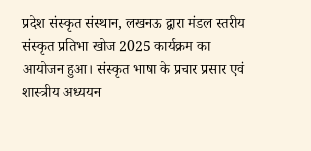प्रदेश संस्कृत संस्थान, लखनऊ द्वारा मंडल स्तरीय संस्कृत प्रतिभा खोज 2025 कार्यक्रम का आयोजन हुआ। संस्कृत भाषा के प्रचार प्रसार एवं शास्त्रीय अध्ययन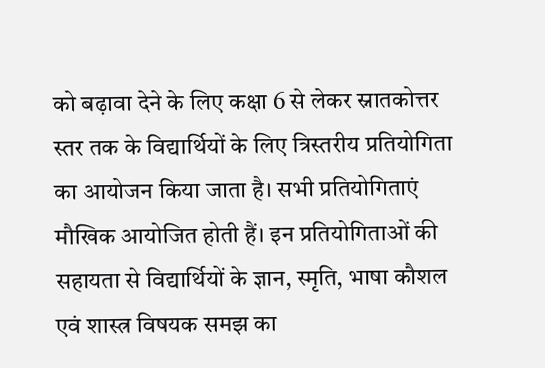को बढ़ावा देने के लिए कक्षा 6 से लेकर स्नातकोत्तर स्तर तक के विद्यार्थियों के लिए त्रिस्तरीय प्रतियोगिता का आयोजन किया जाता है। सभी प्रतियोगिताएं मौखिक आयोजित होती हैं। इन प्रतियोगिताओं की सहायता से विद्यार्थियों के ज्ञान, स्मृति, भाषा कौशल एवं शास्त्र विषयक समझ का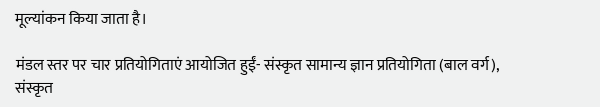मूल्यांकन किया जाता है।

मंडल स्तर पर चार प्रतियोगिताएं आयोजित हुईं- संस्कृत सामान्य ज्ञान प्रतियोगिता (बाल वर्ग), संस्कृत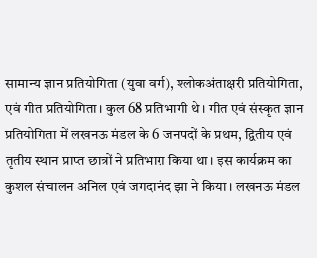सामान्य ज्ञान प्रतियोगिता (युवा वर्ग), श्लोकअंताक्षरी प्रतियोगिता, एवं गीत प्रतियोगिता। कुल 68 प्रतिभागी थे। गीत एवं संस्कृत ज्ञान प्रतियोगिता में लखनऊ मंडल के 6 जनपदों के प्रथम, द्वितीय एवं तृतीय स्थान प्राप्त छात्रों ने प्रतिभाग़ किया था। इस कार्यक्रम का कुशल संचालन अनिल एवं जगदानंद झा ने किया। लखनऊ मंडल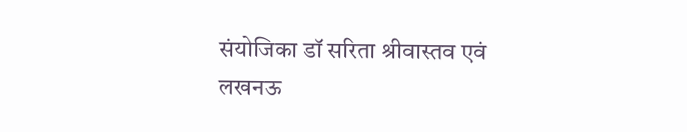संयोजिका डॉ सरिता श्रीवास्तव एवं लखनऊ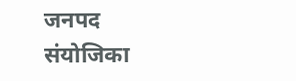जनपद संयोजिका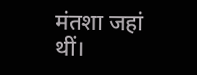मंतशा जहां थीं।